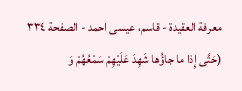معرفة العقيدة - قاسم، عيسى احمد - الصفحة ٣٣٤
(حَتَّى إِذا ما جاؤُها شَهِدَ عَلَيْهِمْ سَمْعُهُمْ وَ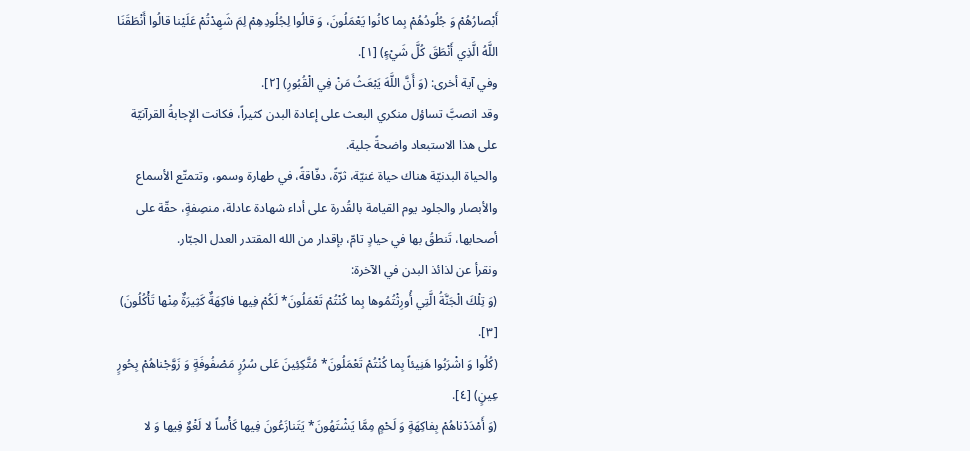أَبْصارُهُمْ وَ جُلُودُهُمْ بِما كانُوا يَعْمَلُونَ، وَ قالُوا لِجُلُودِهِمْ لِمَ شَهِدْتُمْ عَلَيْنا قالُوا أَنْطَقَنَا اللَّهُ الَّذِي أَنْطَقَ كُلَّ شَيْءٍ) [١].
وفي آية أخرى: (وَ أَنَّ اللَّهَ يَبْعَثُ مَنْ فِي الْقُبُورِ) [٢].
وقد انصبَّ تساؤل منكري البعث على إعادة البدن كثيراً، فكانت الإجابةُ القرآنيّة على هذا الاستبعاد واضحةً جلية.
والحياة البدنيّة هناك حياة غنيّة، ثرّةً، دفّاقةً، في طهارة وسمو، وتتمتّع الأسماع والأبصار والجلود يوم القيامة بالقُدرة على أداء شهادة عادلة، منصِفةٍ، حقّة على أصحابها، تَنطقُ بها في حيادٍ تامّ، بإقدار من الله المقتدر العدل الجبّار.
ونقرأ عن لذائذ البدن في الآخرة:
(وَ تِلْكَ الْجَنَّةُ الَّتِي أُورِثْتُمُوها بِما كُنْتُمْ تَعْمَلُونَ* لَكُمْ فِيها فاكِهَةٌ كَثِيرَةٌ مِنْها تَأْكُلُونَ) [٣].
(كُلُوا وَ اشْرَبُوا هَنِيئاً بِما كُنْتُمْ تَعْمَلُونَ* مُتَّكِئِينَ عَلى سُرُرٍ مَصْفُوفَةٍ وَ زَوَّجْناهُمْ بِحُورٍ عِينٍ) [٤].
(وَ أَمْدَدْناهُمْ بِفاكِهَةٍ وَ لَحْمٍ مِمَّا يَشْتَهُونَ* يَتَنازَعُونَ فِيها كَأْساً لا لَغْوٌ فِيها وَ لا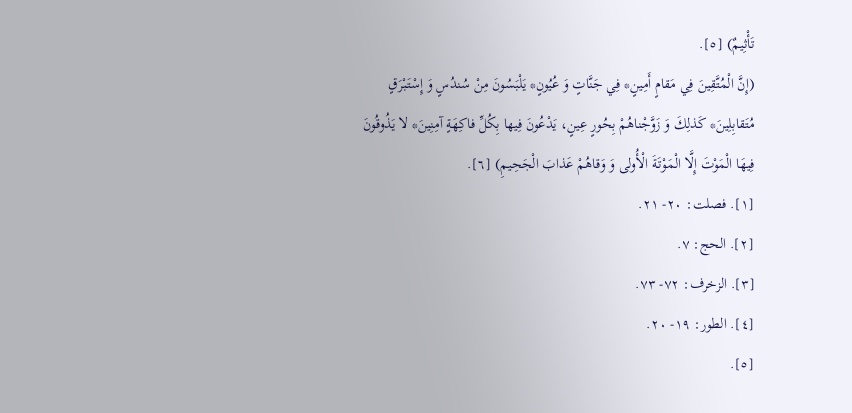تَأْثِيمٌ) [٥].
(إِنَّ الْمُتَّقِينَ فِي مَقامٍ أَمِينٍ* فِي جَنَّاتٍ وَ عُيُونٍ* يَلْبَسُونَ مِنْ سُندُسٍ وَ إِسْتَبْرَقٍ مُتَقابِلِينَ* كَذلِكَ وَ زَوَّجْناهُمْ بِحُورٍ عِينٍ، يَدْعُونَ فِيها بِكُلِّ فاكِهَةٍ آمِنِينَ* لا يَذُوقُونَ فِيهَا الْمَوْتَ إِلَّا الْمَوْتَةَ الْأُولى وَ وَقاهُمْ عَذابَ الْجَحِيمِ) [٦].
[١]. فصلت: ٢٠- ٢١.
[٢]. الحج: ٧.
[٣]. الزخرف: ٧٢- ٧٣.
[٤]. الطور: ١٩- ٢٠.
[٥].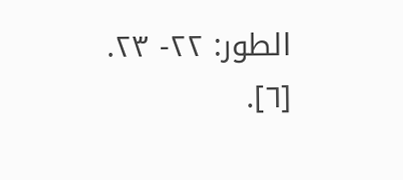الطور: ٢٢- ٢٣.
[٦].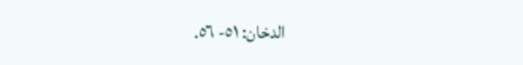الدخان: ٥١- ٥٦.